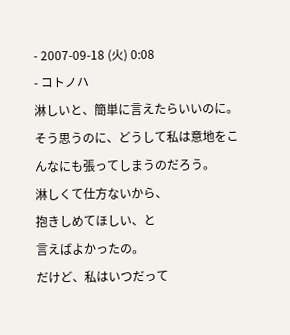- 2007-09-18 (火) 0:08
- コトノハ
淋しいと、簡単に言えたらいいのに。
そう思うのに、どうして私は意地をこんなにも張ってしまうのだろう。
淋しくて仕方ないから、
抱きしめてほしい、と
言えばよかったの。
だけど、私はいつだって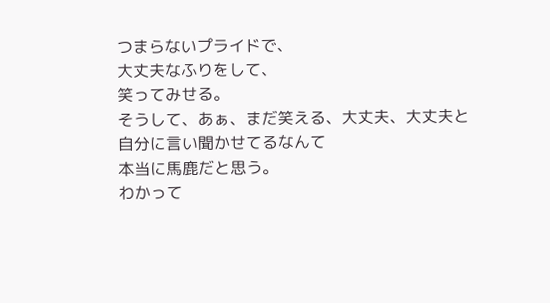つまらないプライドで、
大丈夫なふりをして、
笑ってみせる。
そうして、あぁ、まだ笑える、大丈夫、大丈夫と
自分に言い聞かせてるなんて
本当に馬鹿だと思う。
わかって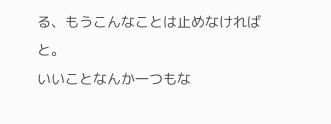る、もうこんなことは止めなければと。
いいことなんか一つもな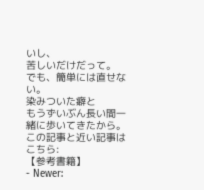いし、
苦しいだけだって。
でも、簡単には直せない。
染みついた癖と
もうずいぶん長い間一緒に歩いてきたから。
この記事と近い記事はこちら:
【参考書籍】
- Newer: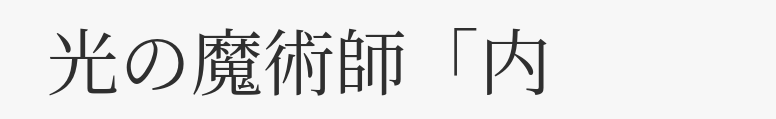光の魔術師「内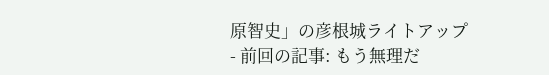原智史」の彦根城ライトアップ
- 前回の記事: もう無理だ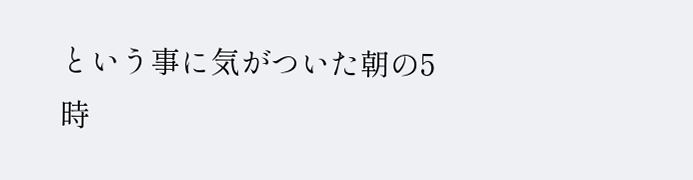という事に気がついた朝の5時